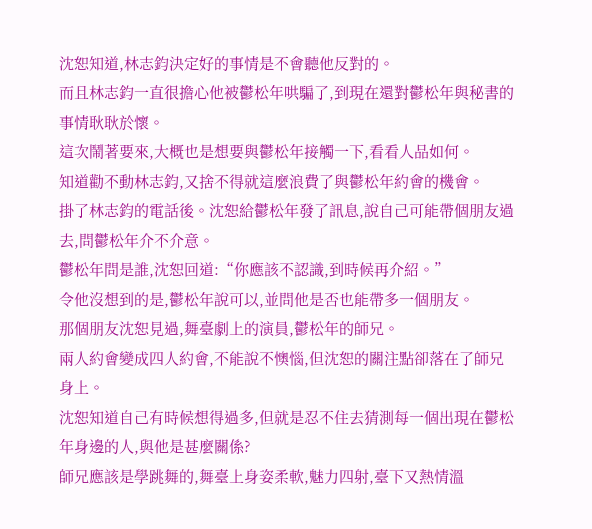沈恕知道,林志鈞決定好的事情是不會聽他反對的。
而且林志鈞一直很擔心他被鬱松年哄騙了,到現在還對鬱松年與秘書的事情耿耿於懷。
這次鬧著要來,大概也是想要與鬱松年接觸一下,看看人品如何。
知道勸不動林志鈞,又捨不得就這麼浪費了與鬱松年約會的機會。
掛了林志鈞的電話後。沈恕給鬱松年發了訊息,說自己可能帶個朋友過去,問鬱松年介不介意。
鬱松年問是誰,沈恕回道:“你應該不認識,到時候再介紹。”
令他沒想到的是,鬱松年說可以,並問他是否也能帶多一個朋友。
那個朋友沈恕見過,舞臺劇上的演員,鬱松年的師兄。
兩人約會變成四人約會,不能說不懊惱,但沈恕的關注點卻落在了師兄身上。
沈恕知道自己有時候想得過多,但就是忍不住去猜測每一個出現在鬱松年身邊的人,與他是甚麼關係?
師兄應該是學跳舞的,舞臺上身姿柔軟,魅力四射,臺下又熱情溫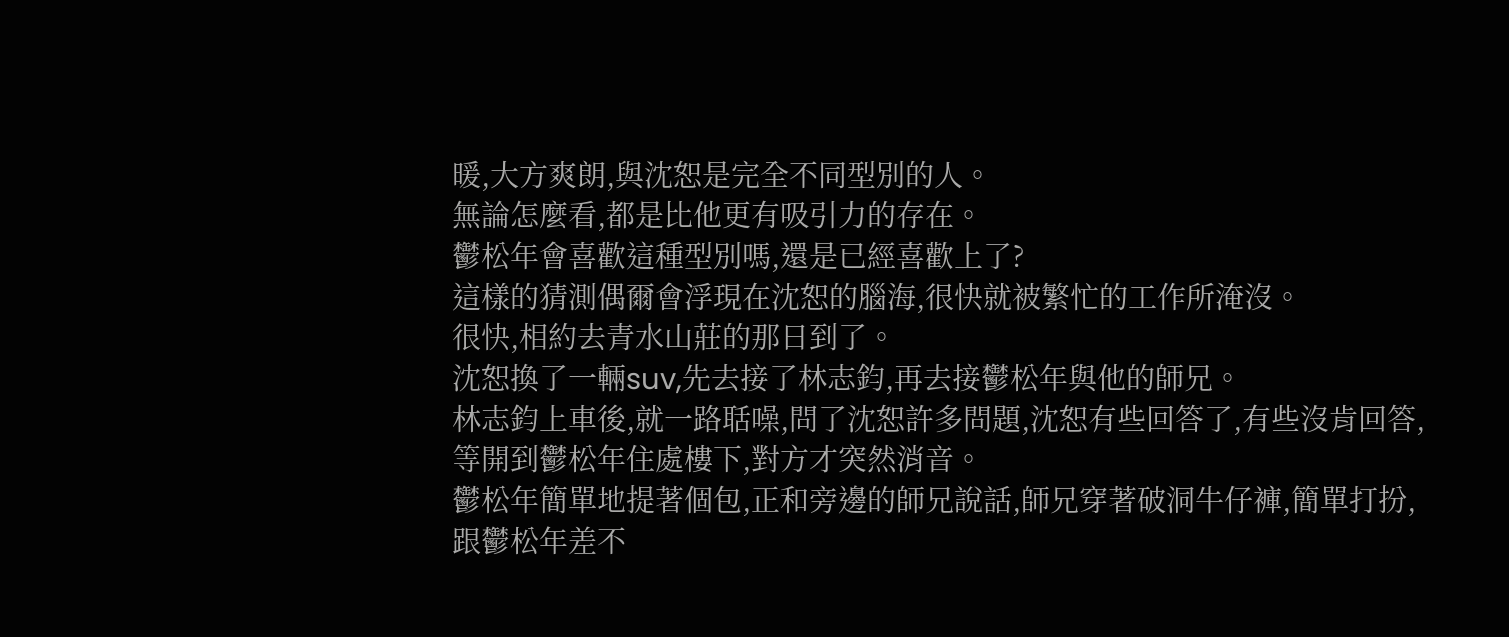暖,大方爽朗,與沈恕是完全不同型別的人。
無論怎麼看,都是比他更有吸引力的存在。
鬱松年會喜歡這種型別嗎,還是已經喜歡上了?
這樣的猜測偶爾會浮現在沈恕的腦海,很快就被繁忙的工作所淹沒。
很快,相約去青水山莊的那日到了。
沈恕換了一輛suv,先去接了林志鈞,再去接鬱松年與他的師兄。
林志鈞上車後,就一路聒噪,問了沈恕許多問題,沈恕有些回答了,有些沒肯回答,等開到鬱松年住處樓下,對方才突然消音。
鬱松年簡單地提著個包,正和旁邊的師兄說話,師兄穿著破洞牛仔褲,簡單打扮,跟鬱松年差不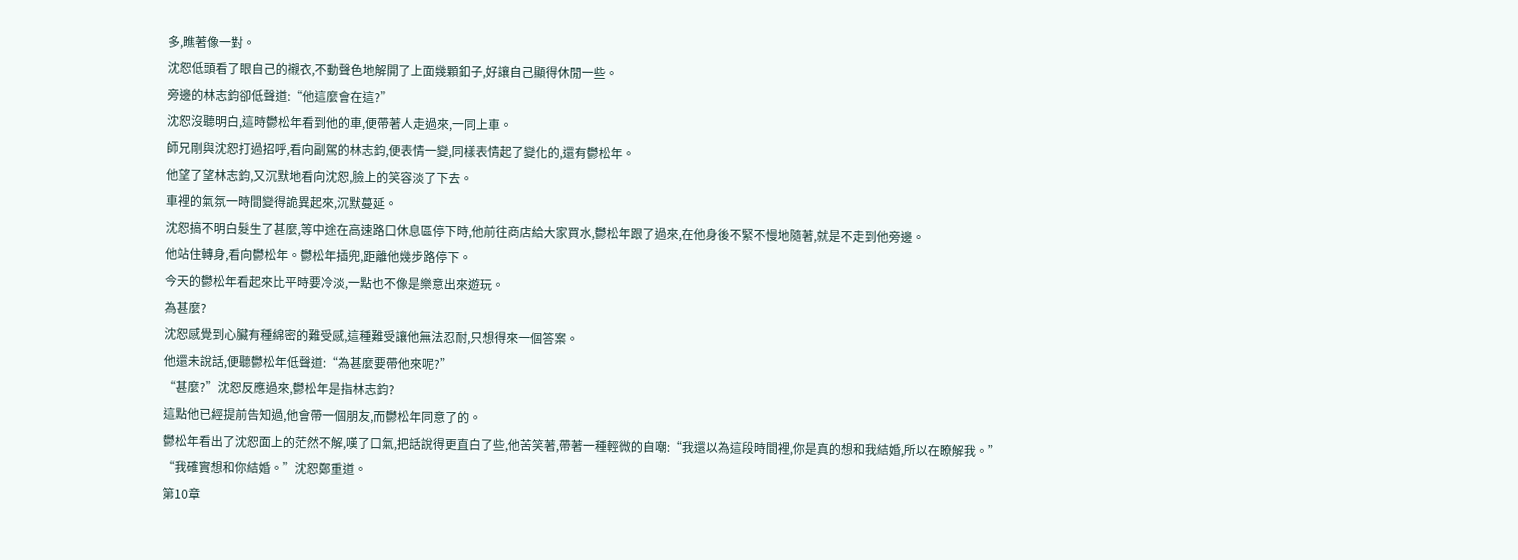多,瞧著像一對。
沈恕低頭看了眼自己的襯衣,不動聲色地解開了上面幾顆釦子,好讓自己顯得休閒一些。
旁邊的林志鈞卻低聲道:“他這麼會在這?”
沈恕沒聽明白,這時鬱松年看到他的車,便帶著人走過來,一同上車。
師兄剛與沈恕打過招呼,看向副駕的林志鈞,便表情一變,同樣表情起了變化的,還有鬱松年。
他望了望林志鈞,又沉默地看向沈恕,臉上的笑容淡了下去。
車裡的氣氛一時間變得詭異起來,沉默蔓延。
沈恕搞不明白髮生了甚麼,等中途在高速路口休息區停下時,他前往商店給大家買水,鬱松年跟了過來,在他身後不緊不慢地隨著,就是不走到他旁邊。
他站住轉身,看向鬱松年。鬱松年插兜,距離他幾步路停下。
今天的鬱松年看起來比平時要冷淡,一點也不像是樂意出來遊玩。
為甚麼?
沈恕感覺到心臟有種綿密的難受感,這種難受讓他無法忍耐,只想得來一個答案。
他還未說話,便聽鬱松年低聲道:“為甚麼要帶他來呢?”
“甚麼?”沈恕反應過來,鬱松年是指林志鈞?
這點他已經提前告知過,他會帶一個朋友,而鬱松年同意了的。
鬱松年看出了沈恕面上的茫然不解,嘆了口氣,把話說得更直白了些,他苦笑著,帶著一種輕微的自嘲:“我還以為這段時間裡,你是真的想和我結婚,所以在瞭解我。”
“我確實想和你結婚。”沈恕鄭重道。
第10章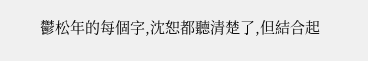鬱松年的每個字,沈恕都聽清楚了,但結合起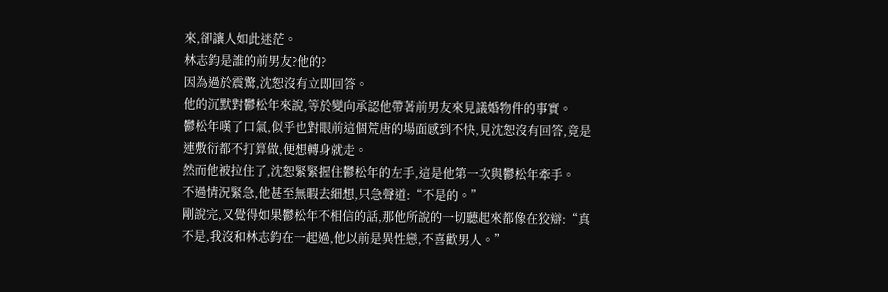來,卻讓人如此迷茫。
林志鈞是誰的前男友?他的?
因為過於震驚,沈恕沒有立即回答。
他的沉默對鬱松年來說,等於變向承認他帶著前男友來見議婚物件的事實。
鬱松年嘆了口氣,似乎也對眼前這個荒唐的場面感到不快,見沈恕沒有回答,竟是連敷衍都不打算做,便想轉身就走。
然而他被拉住了,沈恕緊緊握住鬱松年的左手,這是他第一次與鬱松年牽手。
不過情況緊急,他甚至無暇去細想,只急聲道:“不是的。”
剛說完,又覺得如果鬱松年不相信的話,那他所說的一切聽起來都像在狡辯:“真不是,我沒和林志鈞在一起過,他以前是異性戀,不喜歡男人。”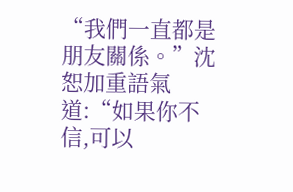“我們一直都是朋友關係。”沈恕加重語氣道:“如果你不信,可以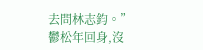去問林志鈞。”
鬱松年回身,沒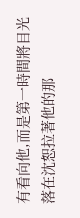有看向他,而是第一時間將目光落在沈恕拉著他的那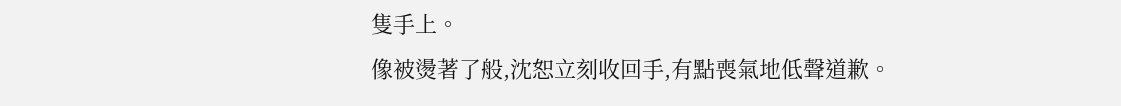隻手上。
像被燙著了般,沈恕立刻收回手,有點喪氣地低聲道歉。